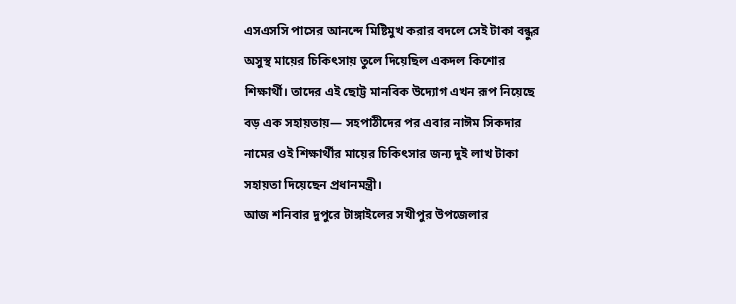এসএসসি পাসের আনন্দে মিষ্টিমুখ করার বদলে সেই টাকা বন্ধুর অসুস্থ মায়ের চিকিৎসায় তুলে দিয়েছিল একদল কিশোর শিক্ষার্থী। তাদের এই ছোট্ট মানবিক উদ্যোগ এখন রূপ নিয়েছে বড় এক সহায়তায়— সহপাঠীদের পর এবার নাঈম সিকদার নামের ওই শিক্ষার্থীর মায়ের চিকিৎসার জন্য দুই লাখ টাকা সহায়তা দিয়েছেন প্রধানমন্ত্রী।
আজ শনিবার দুপুরে টাঙ্গাইলের সখীপুর উপজেলার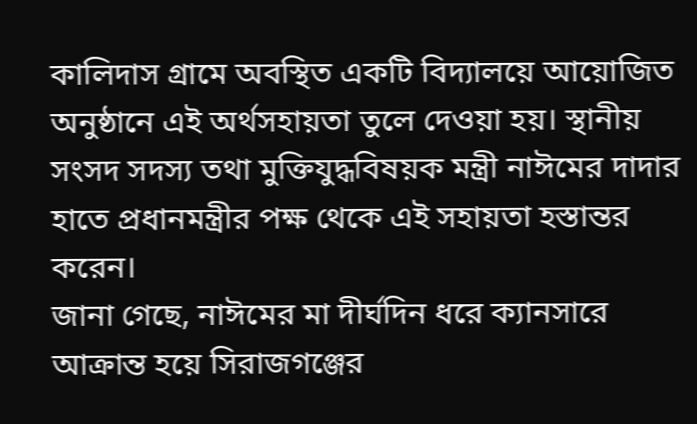কালিদাস গ্রামে অবস্থিত একটি বিদ্যালয়ে আয়োজিত অনুষ্ঠানে এই অর্থসহায়তা তুলে দেওয়া হয়। স্থানীয় সংসদ সদস্য তথা মুক্তিযুদ্ধবিষয়ক মন্ত্রী নাঈমের দাদার হাতে প্রধানমন্ত্রীর পক্ষ থেকে এই সহায়তা হস্তান্তর করেন।
জানা গেছে, নাঈমের মা দীর্ঘদিন ধরে ক্যানসারে আক্রান্ত হয়ে সিরাজগঞ্জের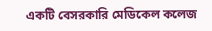একটি বেসরকারি মেডিকেল কলেজ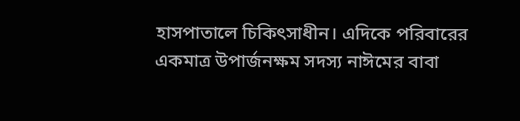হাসপাতালে চিকিৎসাধীন। এদিকে পরিবারের একমাত্র উপার্জনক্ষম সদস্য নাঈমের বাবা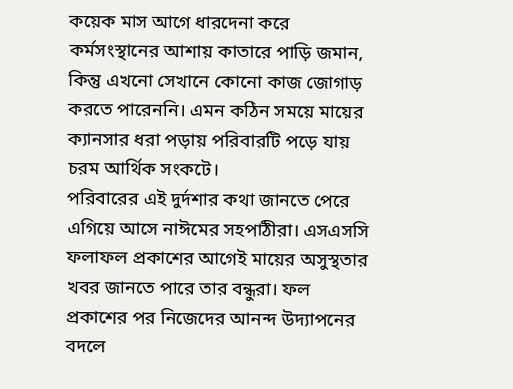কয়েক মাস আগে ধারদেনা করে কর্মসংস্থানের আশায় কাতারে পাড়ি জমান, কিন্তু এখনো সেখানে কোনো কাজ জোগাড় করতে পারেননি। এমন কঠিন সময়ে মায়ের ক্যানসার ধরা পড়ায় পরিবারটি পড়ে যায় চরম আর্থিক সংকটে।
পরিবারের এই দুর্দশার কথা জানতে পেরে এগিয়ে আসে নাঈমের সহপাঠীরা। এসএসসি ফলাফল প্রকাশের আগেই মায়ের অসুস্থতার খবর জানতে পারে তার বন্ধুরা। ফল প্রকাশের পর নিজেদের আনন্দ উদ্যাপনের বদলে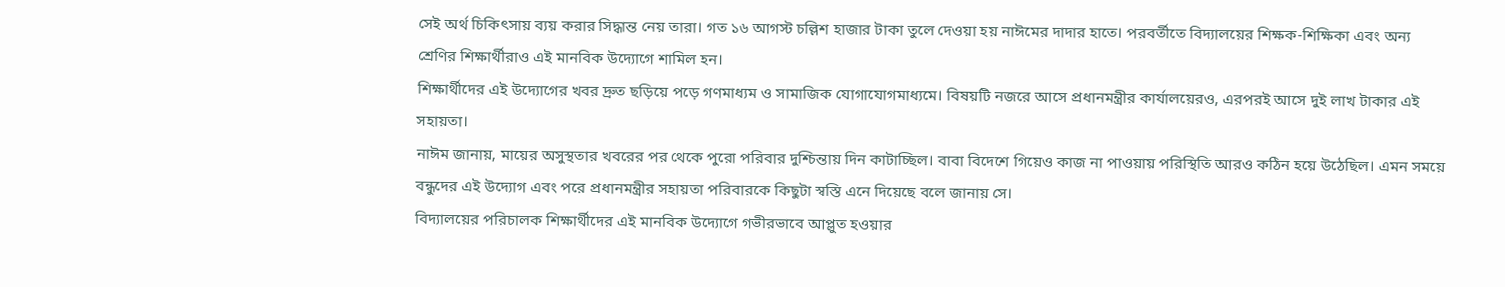সেই অর্থ চিকিৎসায় ব্যয় করার সিদ্ধান্ত নেয় তারা। গত ১৬ আগস্ট চল্লিশ হাজার টাকা তুলে দেওয়া হয় নাঈমের দাদার হাতে। পরবর্তীতে বিদ্যালয়ের শিক্ষক-শিক্ষিকা এবং অন্য শ্রেণির শিক্ষার্থীরাও এই মানবিক উদ্যোগে শামিল হন।
শিক্ষার্থীদের এই উদ্যোগের খবর দ্রুত ছড়িয়ে পড়ে গণমাধ্যম ও সামাজিক যোগাযোগমাধ্যমে। বিষয়টি নজরে আসে প্রধানমন্ত্রীর কার্যালয়েরও, এরপরই আসে দুই লাখ টাকার এই সহায়তা।
নাঈম জানায়, মায়ের অসুস্থতার খবরের পর থেকে পুরো পরিবার দুশ্চিন্তায় দিন কাটাচ্ছিল। বাবা বিদেশে গিয়েও কাজ না পাওয়ায় পরিস্থিতি আরও কঠিন হয়ে উঠেছিল। এমন সময়ে বন্ধুদের এই উদ্যোগ এবং পরে প্রধানমন্ত্রীর সহায়তা পরিবারকে কিছুটা স্বস্তি এনে দিয়েছে বলে জানায় সে।
বিদ্যালয়ের পরিচালক শিক্ষার্থীদের এই মানবিক উদ্যোগে গভীরভাবে আপ্লুত হওয়ার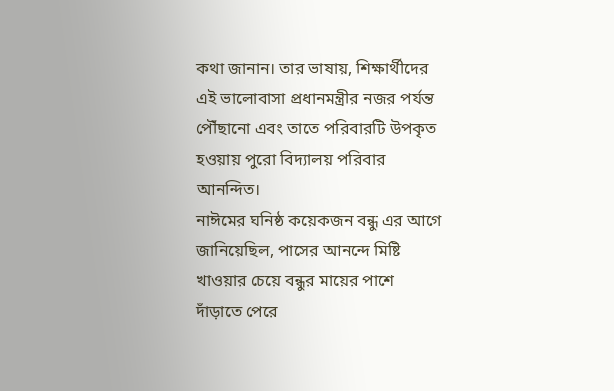কথা জানান। তার ভাষায়, শিক্ষার্থীদের এই ভালোবাসা প্রধানমন্ত্রীর নজর পর্যন্ত পৌঁছানো এবং তাতে পরিবারটি উপকৃত হওয়ায় পুরো বিদ্যালয় পরিবার আনন্দিত।
নাঈমের ঘনিষ্ঠ কয়েকজন বন্ধু এর আগে জানিয়েছিল, পাসের আনন্দে মিষ্টি খাওয়ার চেয়ে বন্ধুর মায়ের পাশে দাঁড়াতে পেরে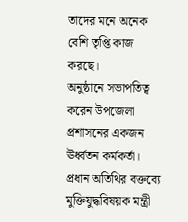তাদের মনে অনেক বেশি তৃপ্তি কাজ করছে।
অনুষ্ঠানে সভাপতিত্ব করেন উপজেলা প্রশাসনের একজন ঊর্ধ্বতন কর্মকর্তা। প্রধান অতিথির বক্তব্যে মুক্তিযুদ্ধবিষয়ক মন্ত্রী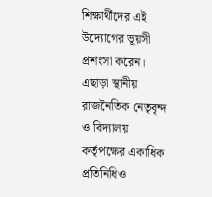শিক্ষার্থীদের এই উদ্যোগের ভূয়সী প্রশংসা করেন। এছাড়া স্থানীয় রাজনৈতিক নেতৃবৃন্দ ও বিদ্যালয় কর্তৃপক্ষের একাধিক প্রতিনিধিও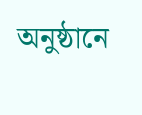অনুষ্ঠানে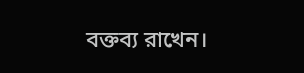বক্তব্য রাখেন।